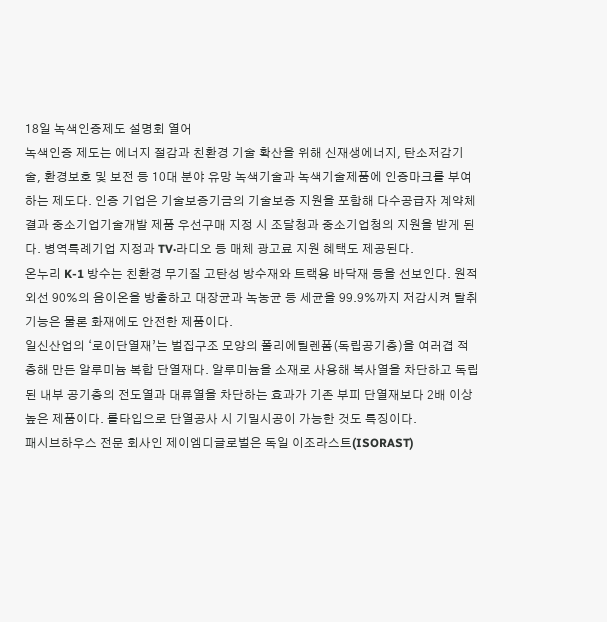18일 녹색인증제도 설명회 열어
녹색인증 제도는 에너지 절감과 친환경 기술 확산을 위해 신재생에너지, 탄소저감기술, 환경보호 및 보전 등 10대 분야 유망 녹색기술과 녹색기술제품에 인증마크를 부여하는 제도다. 인증 기업은 기술보증기금의 기술보증 지원을 포함해 다수공급자 계약체결과 중소기업기술개발 제품 우선구매 지정 시 조달청과 중소기업청의 지원을 받게 된다. 병역특례기업 지정과 TV·라디오 등 매체 광고료 지원 혜택도 제공된다.
온누리 K-1 방수는 친환경 무기질 고탄성 방수재와 트랙용 바닥재 등을 선보인다. 원적외선 90%의 음이온을 방출하고 대장균과 녹농균 등 세균을 99.9%까지 저감시켜 탈취기능은 물론 화재에도 안전한 제품이다.
일신산업의 ‘로이단열재’는 벌집구조 모양의 폴리에틸렌폼(독립공기층)을 여러겹 적층해 만든 알루미늄 복합 단열재다. 알루미늄을 소재로 사용해 복사열을 차단하고 독립된 내부 공기층의 전도열과 대류열을 차단하는 효과가 기존 부피 단열재보다 2배 이상 높은 제품이다. 롤타입으로 단열공사 시 기밀시공이 가능한 것도 특징이다.
패시브하우스 전문 회사인 제이엠디글로벌은 독일 이조라스트(ISORAST)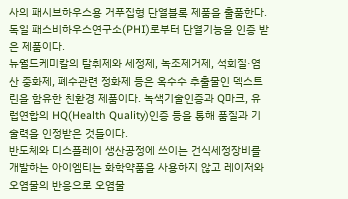사의 패시브하우스용 거푸집형 단열블록 제품을 출품한다. 독일 패스비하우스연구소(PHI)로부터 단열기능을 인증 받은 제품이다.
뉴월드케미칼의 탈취제와 세정제, 녹조제거제, 석회질·염산 중화제, 폐수관련 정화제 등은 옥수수 추출물인 덱스트린을 함유한 친환경 제품이다. 녹색기술인증과 Q마크, 유럽연합의 HQ(Health Quality)인증 등을 통해 품질과 기술력을 인정받은 것들이다.
반도체와 디스플레이 생산공정에 쓰이는 건식세정장비를 개발하는 아이엠티는 화학약품을 사용하지 않고 레이저와 오염물의 반응으로 오염물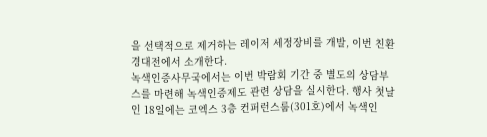을 선택적으로 제거하는 레이저 세정장비를 개발, 이번 친환경대전에서 소개한다.
녹색인증사무국에서는 이번 박람회 기간 중 별도의 상담부스를 마련해 녹색인증제도 관련 상담을 실시한다. 행사 첫날인 18일에는 코엑스 3층 컨퍼런스룸(301호)에서 녹색인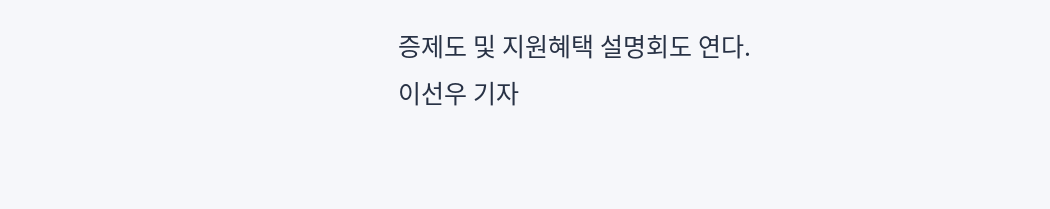증제도 및 지원혜택 설명회도 연다.
이선우 기자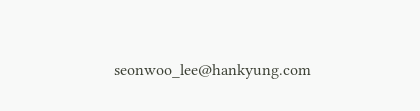seonwoo_lee@hankyung.com